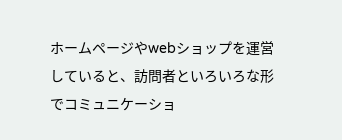ホームページやwebショップを運営していると、訪問者といろいろな形でコミュニケーショ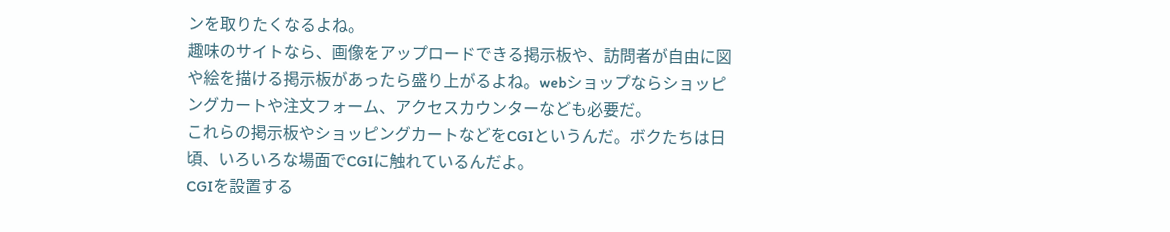ンを取りたくなるよね。
趣味のサイトなら、画像をアップロードできる掲示板や、訪問者が自由に図や絵を描ける掲示板があったら盛り上がるよね。webショップならショッピングカートや注文フォーム、アクセスカウンターなども必要だ。
これらの掲示板やショッピングカートなどをCGIというんだ。ボクたちは日頃、いろいろな場面でCGIに触れているんだよ。
CGIを設置する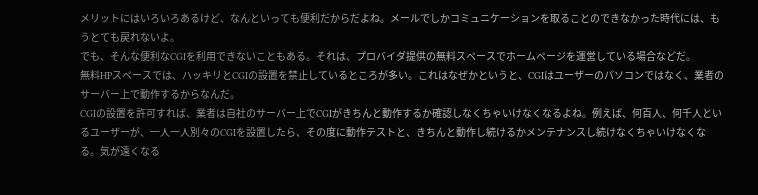メリットにはいろいろあるけど、なんといっても便利だからだよね。メールでしかコミュニケーションを取ることのできなかった時代には、もうとても戻れないよ。
でも、そんな便利なCGIを利用できないこともある。それは、プロバイダ提供の無料スペースでホームページを運営している場合などだ。
無料HPスペースでは、ハッキリとCGIの設置を禁止しているところが多い。これはなぜかというと、CGIはユーザーのパソコンではなく、業者のサーバー上で動作するからなんだ。
CGIの設置を許可すれば、業者は自社のサーバー上でCGIがきちんと動作するか確認しなくちゃいけなくなるよね。例えば、何百人、何千人といるユーザーが、一人一人別々のCGIを設置したら、その度に動作テストと、きちんと動作し続けるかメンテナンスし続けなくちゃいけなくなる。気が遠くなる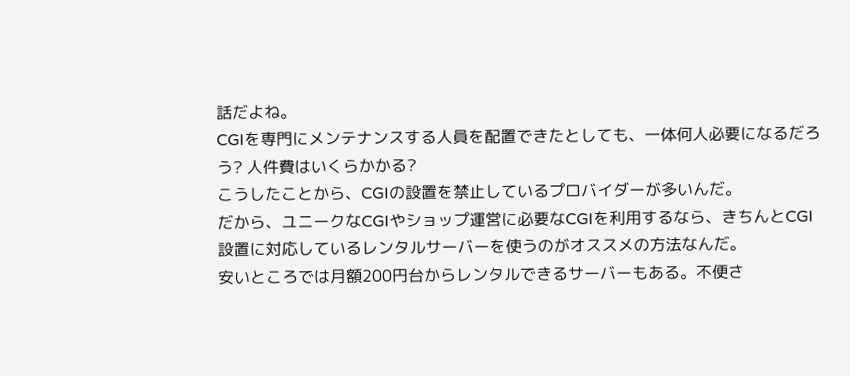話だよね。
CGIを専門にメンテナンスする人員を配置できたとしても、一体何人必要になるだろう? 人件費はいくらかかる?
こうしたことから、CGIの設置を禁止しているプロバイダーが多いんだ。
だから、ユニークなCGIやショップ運営に必要なCGIを利用するなら、きちんとCGI設置に対応しているレンタルサーバーを使うのがオススメの方法なんだ。
安いところでは月額200円台からレンタルできるサーバーもある。不便さ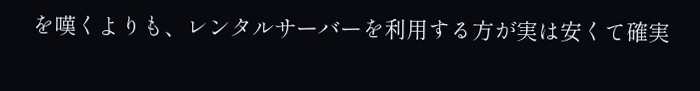を嘆くよりも、レンタルサーバーを利用する方が実は安くて確実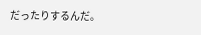だったりするんだ。